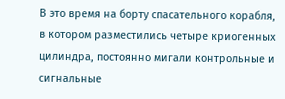В это время на борту спасательного корабля, в котором разместились четыре криогенных цилиндра, постоянно мигали контрольные и сигнальные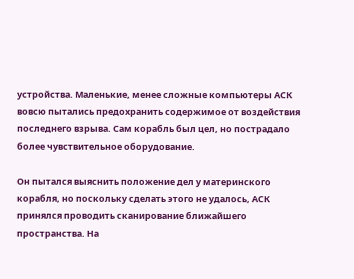устройства. Маленькие, менее сложные компьютеры АСК вовсю пытались предохранить содержимое от воздействия последнего взрыва. Сам корабль был цел, но пострадало более чувствительное оборудование.

Он пытался выяснить положение дел у материнского корабля, но поскольку сделать этого не удалось, АСК принялся проводить сканирование ближайшего пространства. На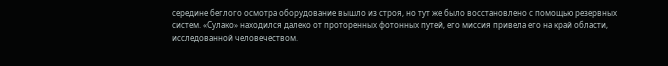середине беглого осмотра оборудование вышло из строя, но тут же было восстановлено с помощью резервных систем. «Сулако» находился далеко от проторенных фотонных путей, его миссия привела его на край области, исследованной человечеством.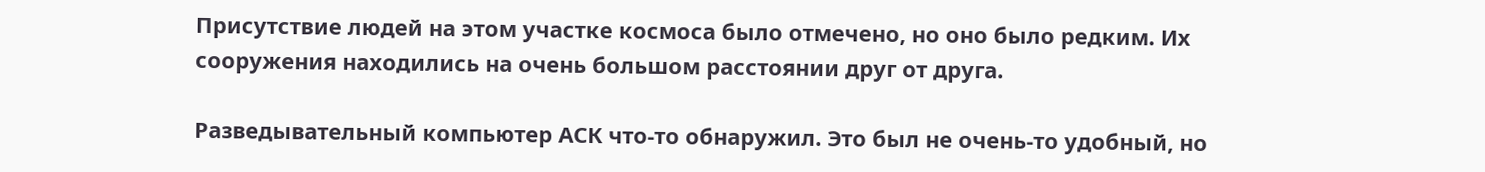Присутствие людей на этом участке космоса было отмечено, но оно было редким. Их сооружения находились на очень большом расстоянии друг от друга.

Разведывательный компьютер АСК что-то обнаружил. Это был не очень-то удобный, но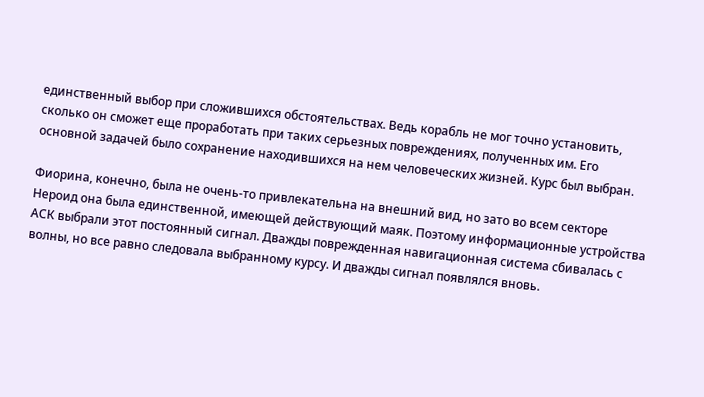единственный выбор при сложившихся обстоятельствах. Ведь корабль не мог точно установить, сколько он сможет еще проработать при таких серьезных повреждениях, полученных им. Его основной задачей было сохранение находившихся на нем человеческих жизней. Курс был выбран.

Фиорина, конечно, была не очень-то привлекательна на внешний вид, но зато во всем секторе Нероид она была единственной, имеющей действующий маяк. Поэтому информационные устройства АСК выбрали этот постоянный сигнал. Дважды поврежденная навигационная система сбивалась с волны, но все равно следовала выбранному курсу. И дважды сигнал появлялся вновь.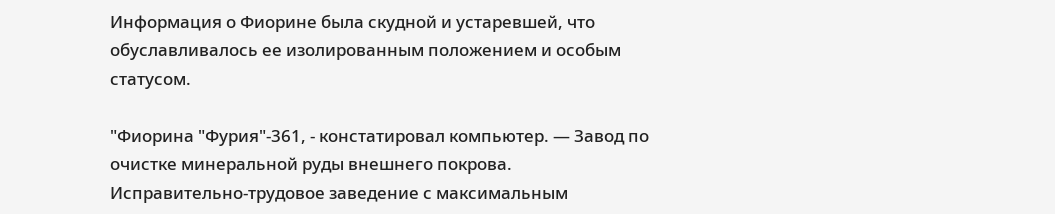Информация о Фиорине была скудной и устаревшей, что обуславливалось ее изолированным положением и особым статусом.

"Фиорина "Фурия"-361, - констатировал компьютер. — Завод по очистке минеральной руды внешнего покрова. Исправительно-трудовое заведение с максимальным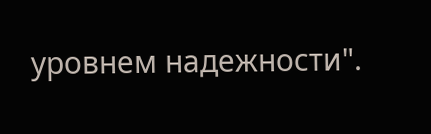уровнем надежности".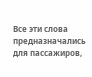Все эти слова предназначались для пассажиров,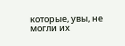которые, увы, не могли их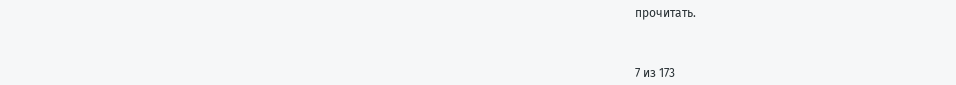прочитать.



7 из 173